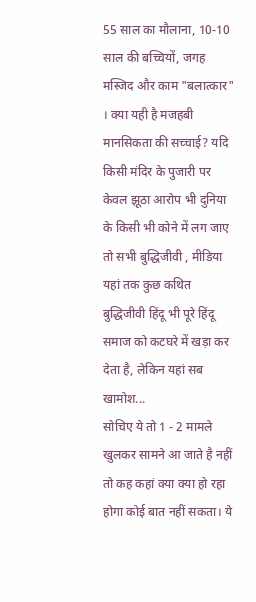55 साल का मौलाना, 10-10 साल की बच्चियों, जगह मस्जिद और काम "बलात्कार" । क्या यही है मजहबी मानसिकता की सच्चाई? यदि किसी मंदिर के पुजारी पर केवल झूठा आरोप भी दुनिया के किसी भी कोने में लग जाए तो सभी बुद्धिजीवी , मीडिया यहां तक कुछ कथित बुद्धिजीवी हिंदू भी पूरे हिंदू समाज को कटघरे में खड़ा कर देता है, लेकिन यहां सब खामोश...
सोचिए ये तो 1 - 2 मामले खुलकर सामने आ जाते है नहीं तो कह कहां क्या क्या हो रहा होगा कोई बात नहीं सकता। ये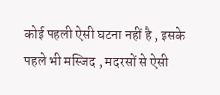कोई पहली ऐसी घटना नहीं है , इसके पहले भी मस्जिद , मदरसों से ऐसी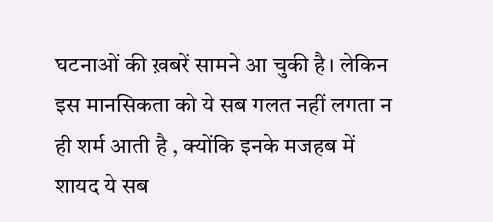घटनाओं की ख़बरें सामने आ चुकी है। लेकिन इस मानसिकता को ये सब गलत नहीं लगता न ही शर्म आती है , क्योंकि इनके मजहब में शायद ये सब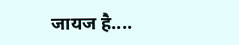जायज है....